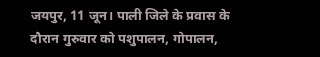जयपुर, 11 जून। पाली जिले के प्रवास के दौरान गुरुवार को पशुपालन, गोपालन,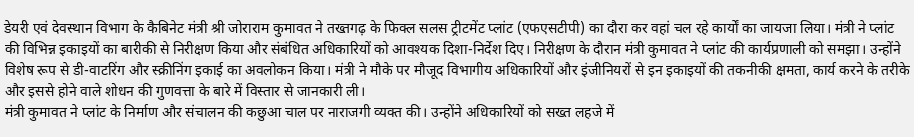डेयरी एवं देवस्थान विभाग के कैबिनेट मंत्री श्री जोराराम कुमावत ने तख्तगढ़ के फिक्ल सलस ट्रीटमेंट प्लांट (एफएसटीपी) का दौरा कर वहां चल रहे कार्यों का जायजा लिया। मंत्री ने प्लांट की विभिन्न इकाइयों का बारीकी से निरीक्षण किया और संबंधित अधिकारियों को आवश्यक दिशा-निर्देश दिए। निरीक्षण के दौरान मंत्री कुमावत ने प्लांट की कार्यप्रणाली को समझा। उन्होंने विशेष रूप से डी-वाटरिंग और स्क्रीनिंग इकाई का अवलोकन किया। मंत्री ने मौके पर मौजूद विभागीय अधिकारियों और इंजीनियरों से इन इकाइयों की तकनीकी क्षमता, कार्य करने के तरीके और इससे होने वाले शोधन की गुणवत्ता के बारे में विस्तार से जानकारी ली।
मंत्री कुमावत ने प्लांट के निर्माण और संचालन की कछुआ चाल पर नाराजगी व्यक्त की। उन्होंने अधिकारियों को सख्त लहजे में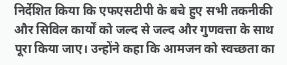निर्देशित किया कि एफएसटीपी के बचे हुए सभी तकनीकी और सिविल कार्यों को जल्द से जल्द और गुणवत्ता के साथ पूरा किया जाए। उन्होंने कहा कि आमजन को स्वच्छता का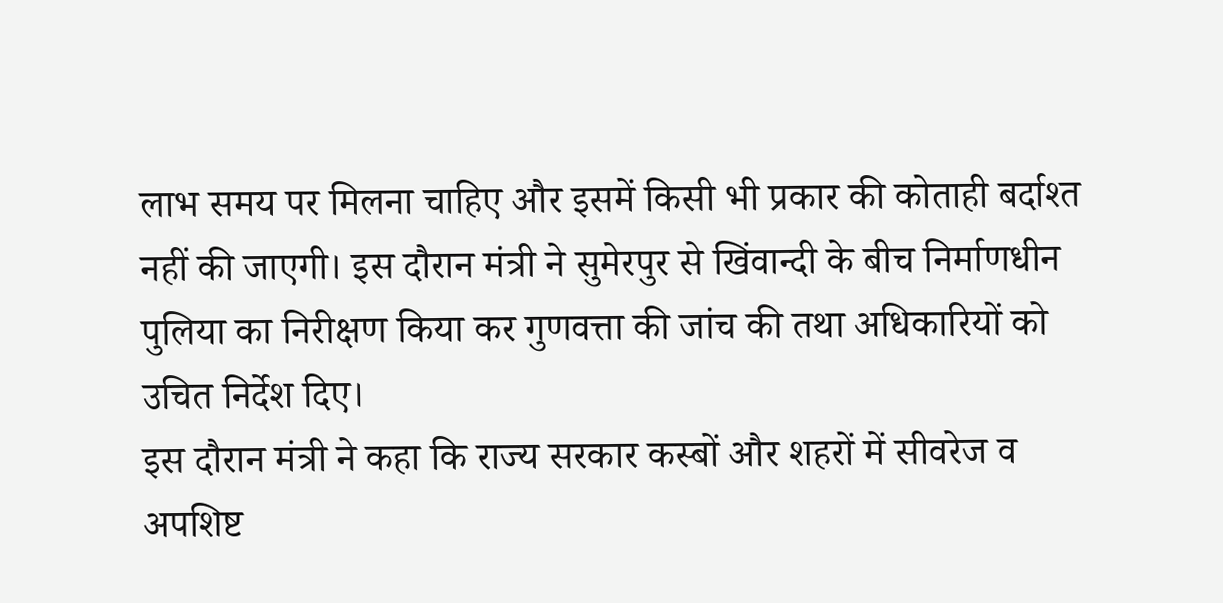लाभ समय पर मिलना चाहिए और इसमें किसी भी प्रकार की कोताही बर्दाश्त नहीं की जाएगी। इस दौरान मंत्री ने सुमेरपुर से खिंवान्दी के बीच निर्माणधीन पुलिया का निरीक्षण किया कर गुणवत्ता की जांच की तथा अधिकारियों को उचित निर्देश दिए।
इस दौरान मंत्री ने कहा कि राज्य सरकार कस्बों और शहरों में सीवरेज व अपशिष्ट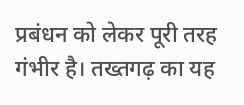प्रबंधन को लेकर पूरी तरह गंभीर है। तख्तगढ़ का यह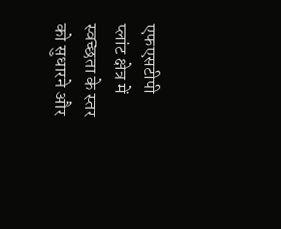एफएसटीपी प्लांट क्षेत्र में स्वच्छता के स्तर को सुधारने और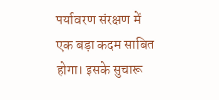पर्यावरण संरक्षण में एक बड़ा कदम साबित होगा। इसके सुचारू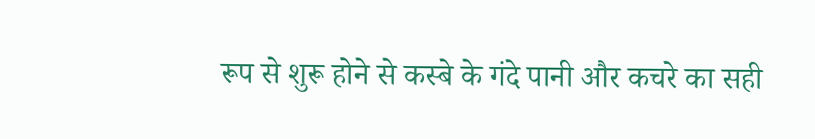रूप से शुरू होने से कस्बे के गंदे पानी और कचरे का सही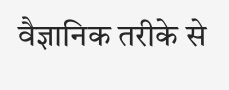वैज्ञानिक तरीके से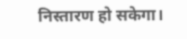निस्तारण हो सकेगा।